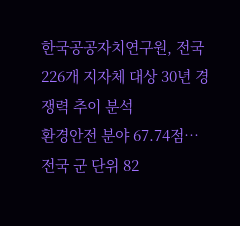한국공공자치연구원, 전국 226개 지자체 대상 30년 경쟁력 추이 분석
환경안전 분야 67.74점…전국 군 단위 82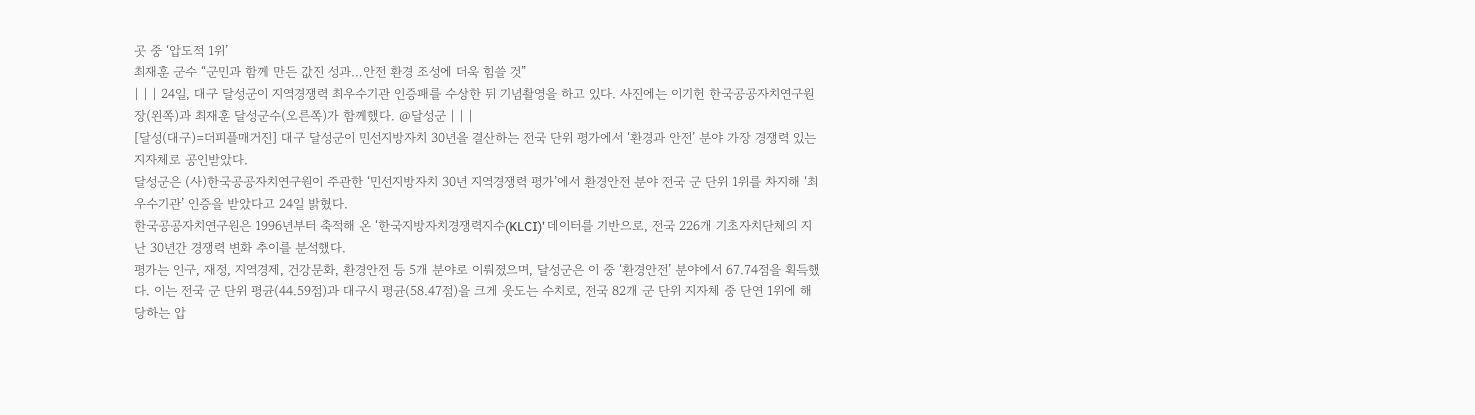곳 중 ‘압도적 1위’
최재훈 군수 “군민과 함께 만든 값진 성과…안전 환경 조성에 더욱 힘쓸 것”
| | | 24일, 대구 달성군이 지역경쟁력 최우수기관 인증패를 수상한 뒤 기념촬영을 하고 있다. 사진에는 이기헌 한국공공자치연구원장(왼쪽)과 최재훈 달성군수(오른쪽)가 함께했다. @달성군 | | |
[달성(대구)=더피플매거진] 대구 달성군이 민선지방자치 30년을 결산하는 전국 단위 평가에서 ‘환경과 안전’ 분야 가장 경쟁력 있는 지자체로 공인받았다.
달성군은 (사)한국공공자치연구원이 주관한 ‘민선지방자치 30년 지역경쟁력 평가’에서 환경안전 분야 전국 군 단위 1위를 차지해 ‘최우수기관’ 인증을 받았다고 24일 밝혔다.
한국공공자치연구원은 1996년부터 축적해 온 ‘한국지방자치경쟁력지수(KLCI)’ 데이터를 기반으로, 전국 226개 기초자치단체의 지난 30년간 경쟁력 변화 추이를 분석했다.
평가는 인구, 재정, 지역경제, 건강문화, 환경안전 등 5개 분야로 이뤄졌으며, 달성군은 이 중 ‘환경안전’ 분야에서 67.74점을 획득했다. 이는 전국 군 단위 평균(44.59점)과 대구시 평균(58.47점)을 크게 웃도는 수치로, 전국 82개 군 단위 지자체 중 단연 1위에 해당하는 압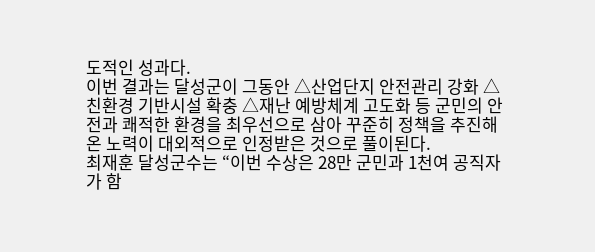도적인 성과다.
이번 결과는 달성군이 그동안 △산업단지 안전관리 강화 △친환경 기반시설 확충 △재난 예방체계 고도화 등 군민의 안전과 쾌적한 환경을 최우선으로 삼아 꾸준히 정책을 추진해 온 노력이 대외적으로 인정받은 것으로 풀이된다.
최재훈 달성군수는 “이번 수상은 28만 군민과 1천여 공직자가 함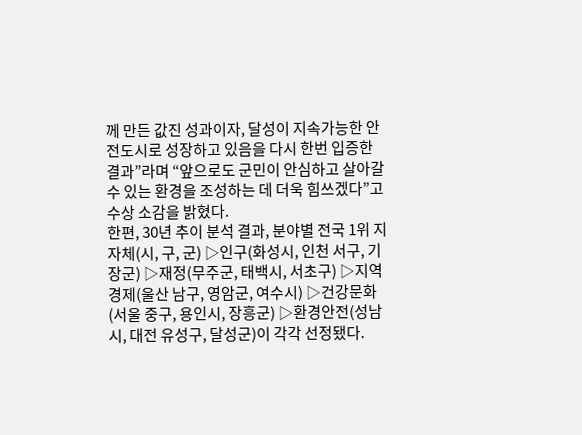께 만든 값진 성과이자, 달성이 지속가능한 안전도시로 성장하고 있음을 다시 한번 입증한 결과”라며 “앞으로도 군민이 안심하고 살아갈 수 있는 환경을 조성하는 데 더욱 힘쓰겠다”고 수상 소감을 밝혔다.
한편, 30년 추이 분석 결과, 분야별 전국 1위 지자체(시, 구, 군) ▷인구(화성시, 인천 서구, 기장군) ▷재정(무주군, 태백시, 서초구) ▷지역경제(울산 남구, 영암군, 여수시) ▷건강문화(서울 중구, 용인시, 장흥군) ▷환경안전(성남시, 대전 유성구, 달성군)이 각각 선정됐다.